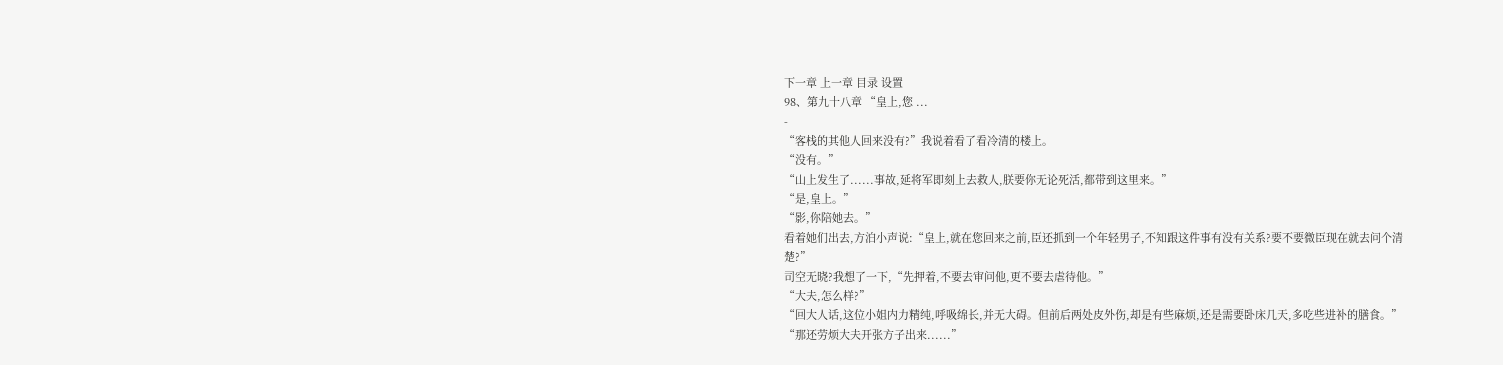下一章 上一章 目录 设置
98、第九十八章 “皇上,您 ...
-
“客栈的其他人回来没有?”我说着看了看冷清的楼上。
“没有。”
“山上发生了......事故,延将军即刻上去救人,朕要你无论死活,都带到这里来。”
“是,皇上。”
“影,你陪她去。”
看着她们出去,方泊小声说:“皇上,就在您回来之前,臣还抓到一个年轻男子,不知跟这件事有没有关系?要不要微臣现在就去问个清楚?”
司空无晓?我想了一下,“先押着,不要去审问他,更不要去虐待他。”
“大夫,怎么样?”
“回大人话,这位小姐内力精纯,呼吸绵长,并无大碍。但前后两处皮外伤,却是有些麻烦,还是需要卧床几天,多吃些进补的膳食。”
“那还劳烦大夫开张方子出来......”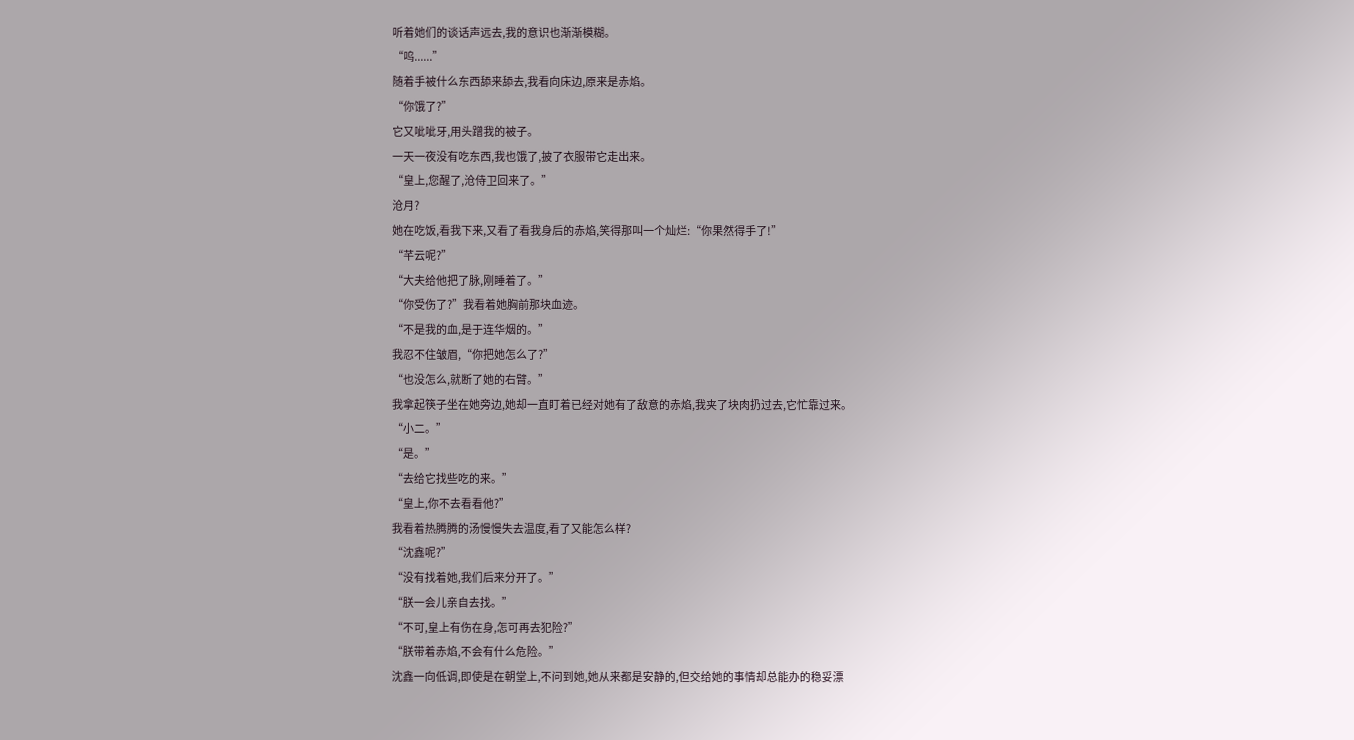听着她们的谈话声远去,我的意识也渐渐模糊。
“呜......”
随着手被什么东西舔来舔去,我看向床边,原来是赤焰。
“你饿了?”
它又呲呲牙,用头蹭我的被子。
一天一夜没有吃东西,我也饿了,披了衣服带它走出来。
“皇上,您醒了,沧侍卫回来了。”
沧月?
她在吃饭,看我下来,又看了看我身后的赤焰,笑得那叫一个灿烂:“你果然得手了!”
“芊云呢?”
“大夫给他把了脉,刚睡着了。”
“你受伤了?”我看着她胸前那块血迹。
“不是我的血,是于连华烟的。”
我忍不住皱眉,“你把她怎么了?”
“也没怎么,就断了她的右臂。”
我拿起筷子坐在她旁边,她却一直盯着已经对她有了敌意的赤焰,我夹了块肉扔过去,它忙靠过来。
“小二。”
“是。”
“去给它找些吃的来。”
“皇上,你不去看看他?”
我看着热腾腾的汤慢慢失去温度,看了又能怎么样?
“沈鑫呢?”
“没有找着她,我们后来分开了。”
“朕一会儿亲自去找。”
“不可,皇上有伤在身,怎可再去犯险?”
“朕带着赤焰,不会有什么危险。”
沈鑫一向低调,即使是在朝堂上,不问到她,她从来都是安静的,但交给她的事情却总能办的稳妥漂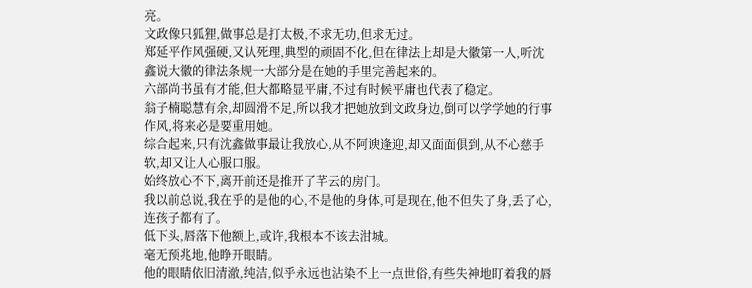亮。
文政像只狐狸,做事总是打太极,不求无功,但求无过。
郑延平作风强硬,又认死理,典型的顽固不化,但在律法上却是大徽第一人,听沈鑫说大徽的律法条规一大部分是在她的手里完善起来的。
六部尚书虽有才能,但大都略显平庸,不过有时候平庸也代表了稳定。
翁子楠聪慧有余,却圆滑不足,所以我才把她放到文政身边,倒可以学学她的行事作风,将来必是要重用她。
综合起来,只有沈鑫做事最让我放心,从不阿谀逢迎,却又面面俱到,从不心慈手软,却又让人心服口服。
始终放心不下,离开前还是推开了芊云的房门。
我以前总说,我在乎的是他的心,不是他的身体,可是现在,他不但失了身,丢了心,连孩子都有了。
低下头,唇落下他额上,或许,我根本不该去泔城。
毫无预兆地,他睁开眼睛。
他的眼睛依旧清澈,纯洁,似乎永远也沾染不上一点世俗,有些失神地盯着我的唇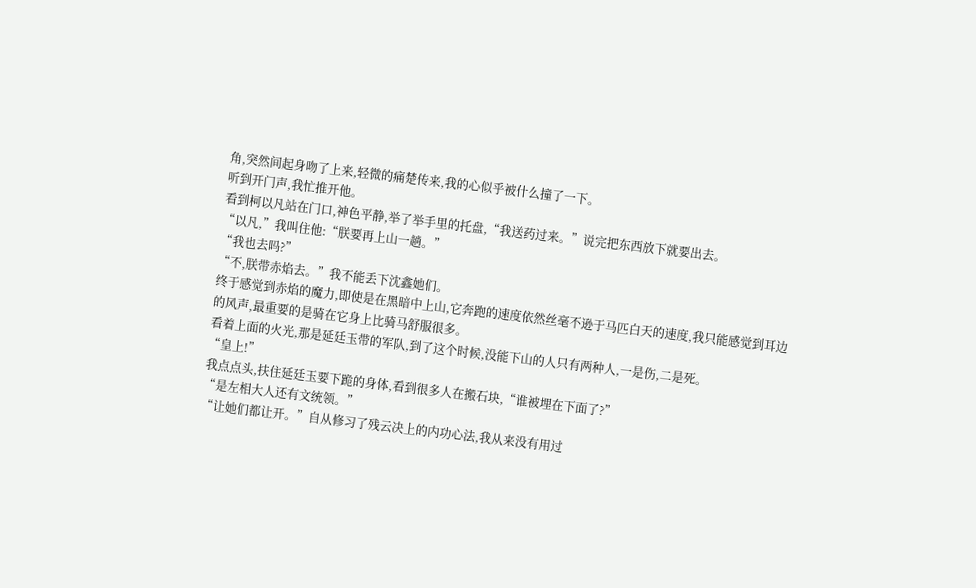角,突然间起身吻了上来,轻微的痛楚传来,我的心似乎被什么撞了一下。
听到开门声,我忙推开他。
看到柯以凡站在门口,神色平静,举了举手里的托盘,“我送药过来。”说完把东西放下就要出去。
“以凡,”我叫住他:“朕要再上山一趟。”
“我也去吗?”
“不,朕带赤焰去。”我不能丢下沈鑫她们。
终于感觉到赤焰的魔力,即使是在黑暗中上山,它奔跑的速度依然丝毫不逊于马匹白天的速度,我只能感觉到耳边的风声,最重要的是骑在它身上比骑马舒服很多。
看着上面的火光,那是延廷玉带的军队,到了这个时候,没能下山的人只有两种人,一是伤,二是死。
“皇上!”
我点点头,扶住延廷玉要下跪的身体,看到很多人在搬石块,“谁被埋在下面了?”
“是左相大人还有文统领。”
“让她们都让开。”自从修习了残云决上的内功心法,我从来没有用过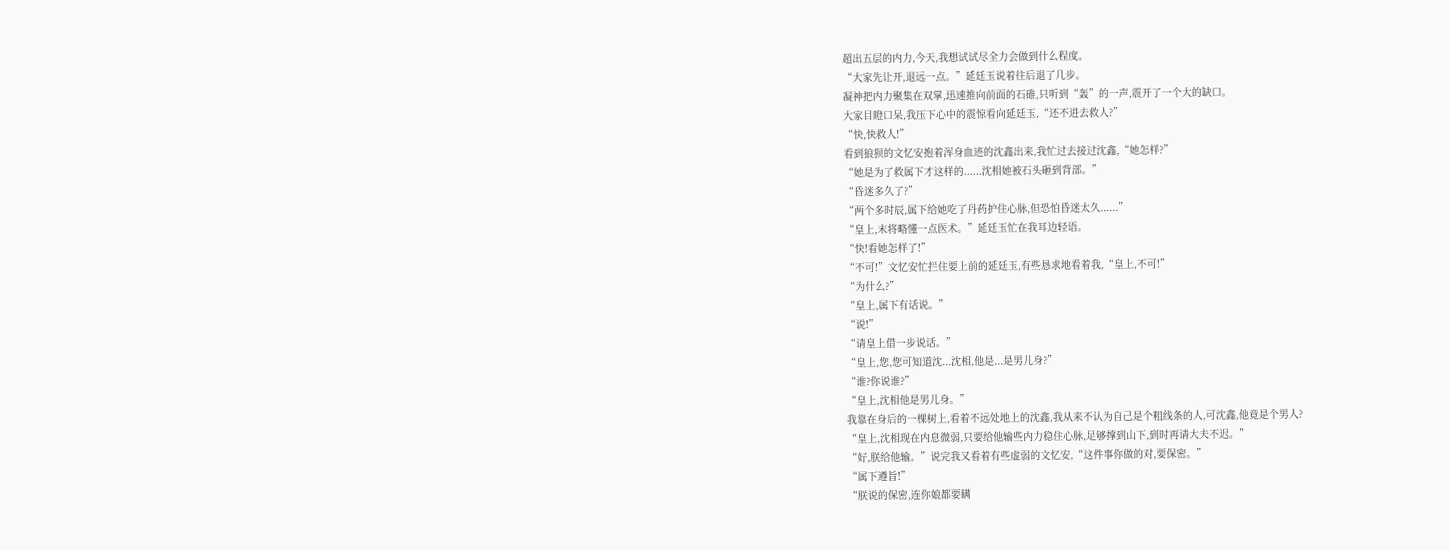超出五层的内力,今天,我想试试尽全力会做到什么程度。
“大家先让开,退远一点。”延廷玉说着往后退了几步。
凝神把内力聚集在双掌,迅速推向前面的石碓,只听到“轰”的一声,震开了一个大的缺口。
大家目瞪口呆,我压下心中的震惊看向延廷玉,“还不进去救人?”
“快,快救人!”
看到狼狈的文忆安抱着浑身血迹的沈鑫出来,我忙过去接过沈鑫,“她怎样?”
“她是为了救属下才这样的......沈相她被石头砸到背部。”
“昏迷多久了?”
“两个多时辰,属下给她吃了丹药护住心脉,但恐怕昏迷太久......”
“皇上,末将略懂一点医术。”延廷玉忙在我耳边轻语。
“快!看她怎样了!”
“不可!”文忆安忙拦住要上前的延廷玉,有些恳求地看着我,“皇上,不可!”
“为什么?”
“皇上,属下有话说。”
“说!”
“请皇上借一步说话。”
“皇上,您,您可知道沈...沈相,他是...是男儿身?”
“谁?你说谁?”
“皇上,沈相他是男儿身。”
我靠在身后的一棵树上,看着不远处地上的沈鑫,我从来不认为自己是个粗线条的人,可沈鑫,他竟是个男人?
“皇上,沈相现在内息微弱,只要给他输些内力稳住心脉,足够撑到山下,到时再请大夫不迟。”
“好,朕给他输。”说完我又看着有些虚弱的文忆安,“这件事你做的对,要保密。”
“属下遵旨!”
“朕说的保密,连你娘都要瞒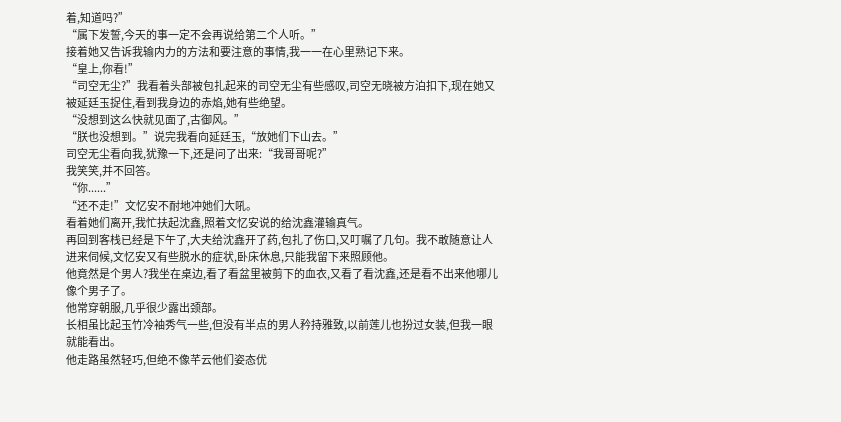着,知道吗?”
“属下发誓,今天的事一定不会再说给第二个人听。”
接着她又告诉我输内力的方法和要注意的事情,我一一在心里熟记下来。
“皇上,你看!”
“司空无尘?”我看着头部被包扎起来的司空无尘有些感叹,司空无晓被方泊扣下,现在她又被延廷玉捉住,看到我身边的赤焰,她有些绝望。
“没想到这么快就见面了,古御风。”
“朕也没想到。”说完我看向延廷玉,“放她们下山去。”
司空无尘看向我,犹豫一下,还是问了出来:“我哥哥呢?”
我笑笑,并不回答。
“你......”
“还不走!”文忆安不耐地冲她们大吼。
看着她们离开,我忙扶起沈鑫,照着文忆安说的给沈鑫灌输真气。
再回到客栈已经是下午了,大夫给沈鑫开了药,包扎了伤口,又叮嘱了几句。我不敢随意让人进来伺候,文忆安又有些脱水的症状,卧床休息,只能我留下来照顾他。
他竟然是个男人?我坐在桌边,看了看盆里被剪下的血衣,又看了看沈鑫,还是看不出来他哪儿像个男子了。
他常穿朝服,几乎很少露出颈部。
长相虽比起玉竹冷袖秀气一些,但没有半点的男人矜持雅致,以前莲儿也扮过女装,但我一眼就能看出。
他走路虽然轻巧,但绝不像芊云他们姿态优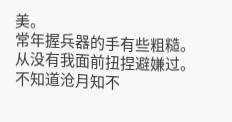美。
常年握兵器的手有些粗糙。
从没有我面前扭捏避嫌过。
不知道沧月知不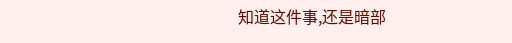知道这件事,还是暗部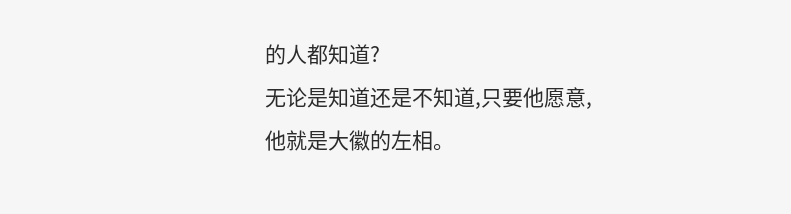的人都知道?
无论是知道还是不知道,只要他愿意,他就是大徽的左相。